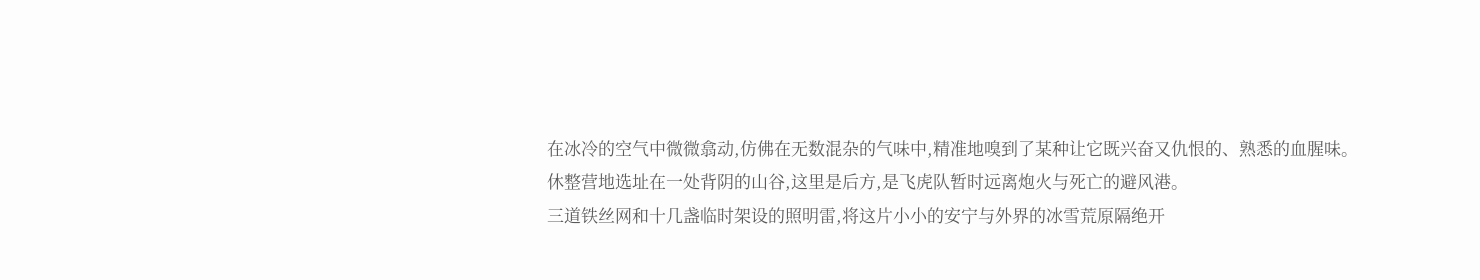在冰冷的空气中微微翕动,仿佛在无数混杂的气味中,精准地嗅到了某种让它既兴奋又仇恨的、熟悉的血腥味。
休整营地选址在一处背阴的山谷,这里是后方,是飞虎队暂时远离炮火与死亡的避风港。
三道铁丝网和十几盏临时架设的照明雷,将这片小小的安宁与外界的冰雪荒原隔绝开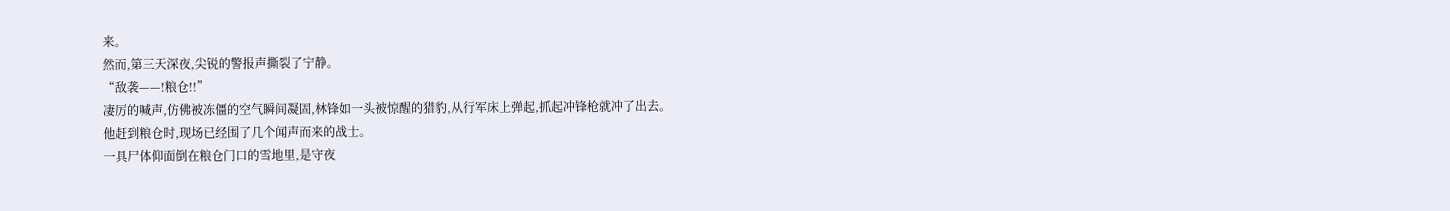来。
然而,第三天深夜,尖锐的警报声撕裂了宁静。
“敌袭——!粮仓!!”
凄厉的喊声,仿佛被冻僵的空气瞬间凝固,林锋如一头被惊醒的猎豹,从行军床上弹起,抓起冲锋枪就冲了出去。
他赶到粮仓时,现场已经围了几个闻声而来的战士。
一具尸体仰面倒在粮仓门口的雪地里,是守夜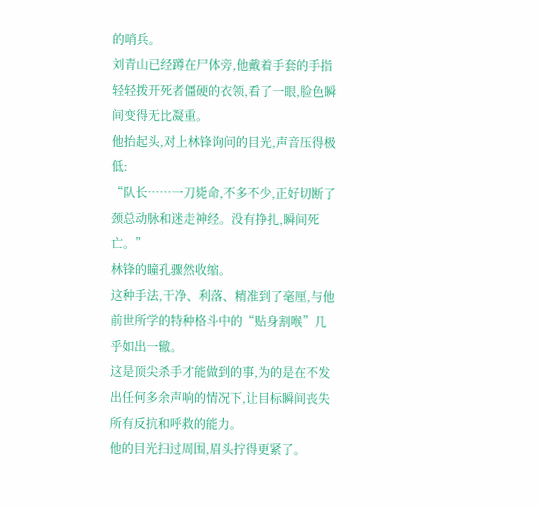的哨兵。
刘青山已经蹲在尸体旁,他戴着手套的手指轻轻拨开死者僵硬的衣领,看了一眼,脸色瞬间变得无比凝重。
他抬起头,对上林锋询问的目光,声音压得极低:
“队长……一刀毙命,不多不少,正好切断了颈总动脉和迷走神经。没有挣扎,瞬间死亡。”
林锋的瞳孔骤然收缩。
这种手法,干净、利落、精准到了毫厘,与他前世所学的特种格斗中的“贴身割喉”几乎如出一辙。
这是顶尖杀手才能做到的事,为的是在不发出任何多余声响的情况下,让目标瞬间丧失所有反抗和呼救的能力。
他的目光扫过周围,眉头拧得更紧了。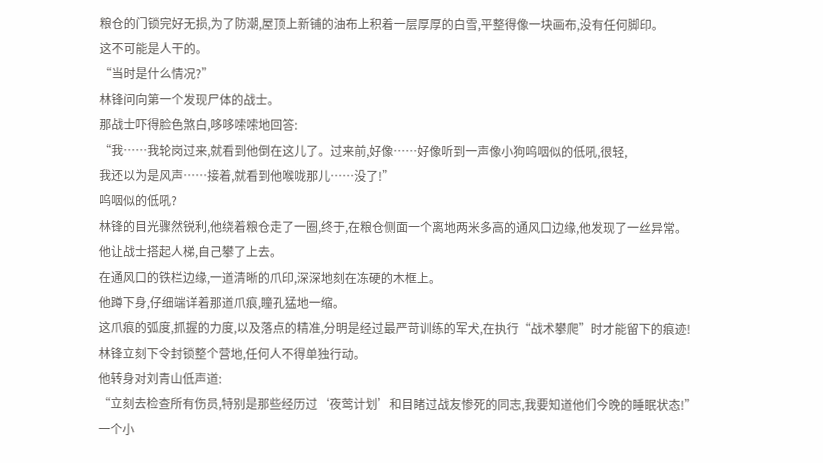粮仓的门锁完好无损,为了防潮,屋顶上新铺的油布上积着一层厚厚的白雪,平整得像一块画布,没有任何脚印。
这不可能是人干的。
“当时是什么情况?”
林锋问向第一个发现尸体的战士。
那战士吓得脸色煞白,哆哆嗦嗦地回答:
“我……我轮岗过来,就看到他倒在这儿了。过来前,好像……好像听到一声像小狗呜咽似的低吼,很轻,
我还以为是风声……接着,就看到他喉咙那儿……没了!”
呜咽似的低吼?
林锋的目光骤然锐利,他绕着粮仓走了一圈,终于,在粮仓侧面一个离地两米多高的通风口边缘,他发现了一丝异常。
他让战士搭起人梯,自己攀了上去。
在通风口的铁栏边缘,一道清晰的爪印,深深地刻在冻硬的木框上。
他蹲下身,仔细端详着那道爪痕,瞳孔猛地一缩。
这爪痕的弧度,抓握的力度,以及落点的精准,分明是经过最严苛训练的军犬,在执行“战术攀爬”时才能留下的痕迹!
林锋立刻下令封锁整个营地,任何人不得单独行动。
他转身对刘青山低声道:
“立刻去检查所有伤员,特别是那些经历过‘夜莺计划’和目睹过战友惨死的同志,我要知道他们今晚的睡眠状态!”
一个小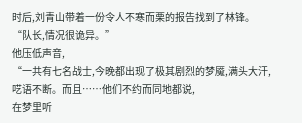时后,刘青山带着一份令人不寒而栗的报告找到了林锋。
“队长,情况很诡异。”
他压低声音,
“一共有七名战士,今晚都出现了极其剧烈的梦魇,满头大汗,呓语不断。而且……他们不约而同地都说,
在梦里听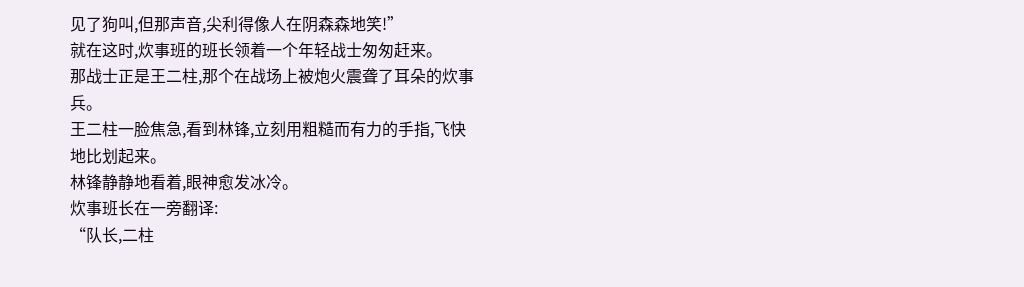见了狗叫,但那声音,尖利得像人在阴森森地笑!”
就在这时,炊事班的班长领着一个年轻战士匆匆赶来。
那战士正是王二柱,那个在战场上被炮火震聋了耳朵的炊事兵。
王二柱一脸焦急,看到林锋,立刻用粗糙而有力的手指,飞快地比划起来。
林锋静静地看着,眼神愈发冰冷。
炊事班长在一旁翻译:
“队长,二柱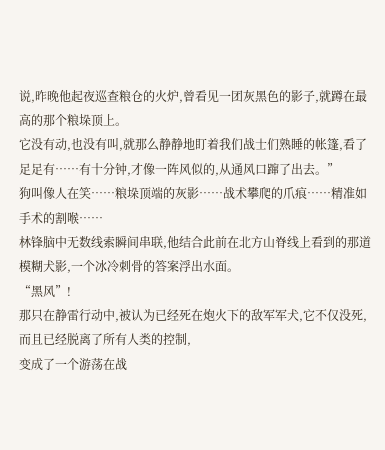说,昨晚他起夜巡查粮仓的火炉,曾看见一团灰黑色的影子,就蹲在最高的那个粮垛顶上。
它没有动,也没有叫,就那么静静地盯着我们战士们熟睡的帐篷,看了足足有……有十分钟,才像一阵风似的,从通风口蹿了出去。”
狗叫像人在笑……粮垛顶端的灰影……战术攀爬的爪痕……精准如手术的割喉……
林锋脑中无数线索瞬间串联,他结合此前在北方山脊线上看到的那道模糊犬影,一个冰冷刺骨的答案浮出水面。
“黑风”!
那只在静雷行动中,被认为已经死在炮火下的敌军军犬,它不仅没死,而且已经脱离了所有人类的控制,
变成了一个游荡在战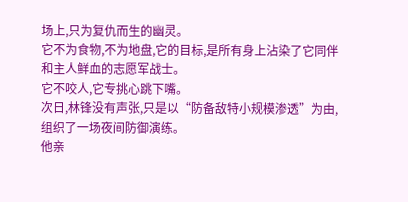场上,只为复仇而生的幽灵。
它不为食物,不为地盘,它的目标,是所有身上沾染了它同伴和主人鲜血的志愿军战士。
它不咬人,它专挑心跳下嘴。
次日,林锋没有声张,只是以“防备敌特小规模渗透”为由,组织了一场夜间防御演练。
他亲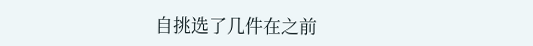自挑选了几件在之前